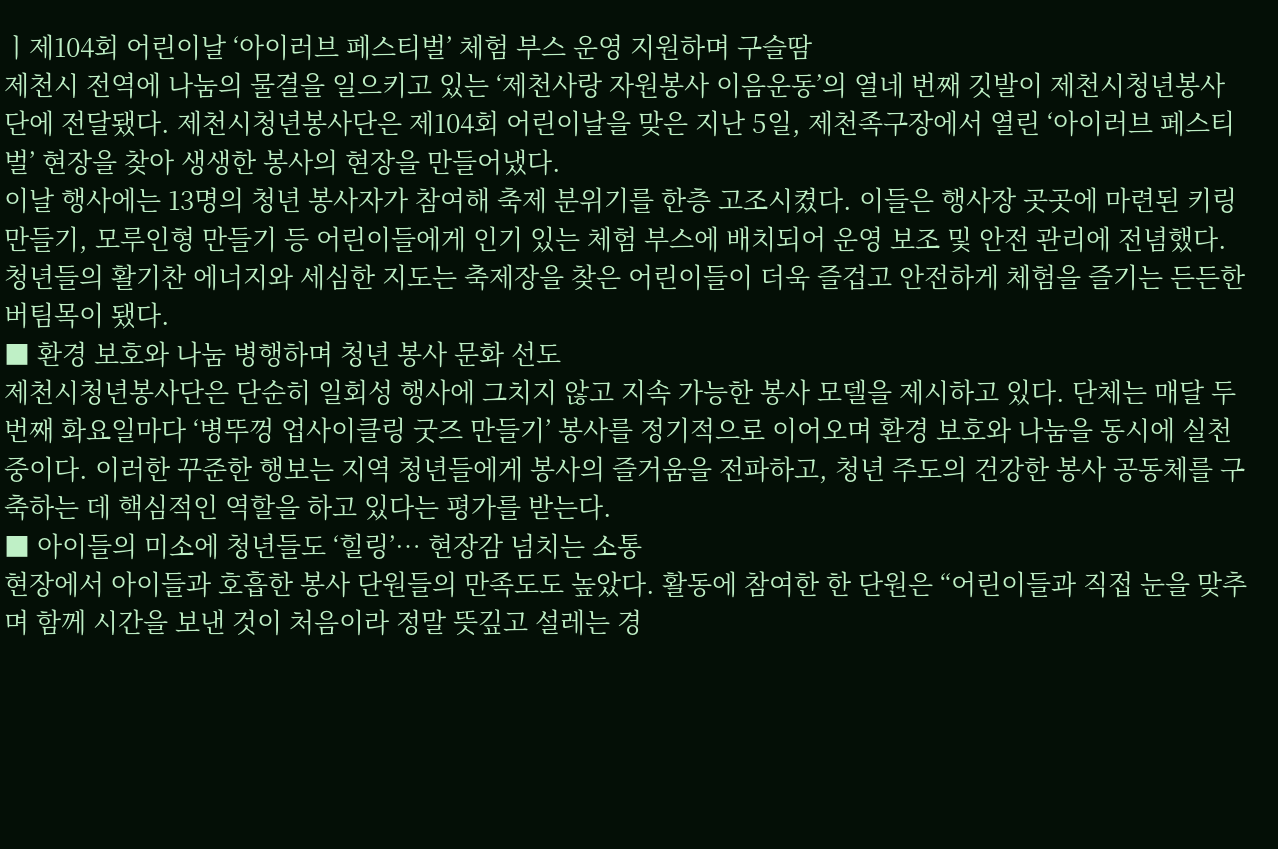ㅣ제104회 어린이날 ‘아이러브 페스티벌’ 체험 부스 운영 지원하며 구슬땀
제천시 전역에 나눔의 물결을 일으키고 있는 ‘제천사랑 자원봉사 이음운동’의 열네 번째 깃발이 제천시청년봉사단에 전달됐다. 제천시청년봉사단은 제104회 어린이날을 맞은 지난 5일, 제천족구장에서 열린 ‘아이러브 페스티벌’ 현장을 찾아 생생한 봉사의 현장을 만들어냈다.
이날 행사에는 13명의 청년 봉사자가 참여해 축제 분위기를 한층 고조시켰다. 이들은 행사장 곳곳에 마련된 키링 만들기, 모루인형 만들기 등 어린이들에게 인기 있는 체험 부스에 배치되어 운영 보조 및 안전 관리에 전념했다. 청년들의 활기찬 에너지와 세심한 지도는 축제장을 찾은 어린이들이 더욱 즐겁고 안전하게 체험을 즐기는 든든한 버팀목이 됐다.
■ 환경 보호와 나눔 병행하며 청년 봉사 문화 선도
제천시청년봉사단은 단순히 일회성 행사에 그치지 않고 지속 가능한 봉사 모델을 제시하고 있다. 단체는 매달 두 번째 화요일마다 ‘병뚜껑 업사이클링 굿즈 만들기’ 봉사를 정기적으로 이어오며 환경 보호와 나눔을 동시에 실천 중이다. 이러한 꾸준한 행보는 지역 청년들에게 봉사의 즐거움을 전파하고, 청년 주도의 건강한 봉사 공동체를 구축하는 데 핵심적인 역할을 하고 있다는 평가를 받는다.
■ 아이들의 미소에 청년들도 ‘힐링’… 현장감 넘치는 소통
현장에서 아이들과 호흡한 봉사 단원들의 만족도도 높았다. 활동에 참여한 한 단원은 “어린이들과 직접 눈을 맞추며 함께 시간을 보낸 것이 처음이라 정말 뜻깊고 설레는 경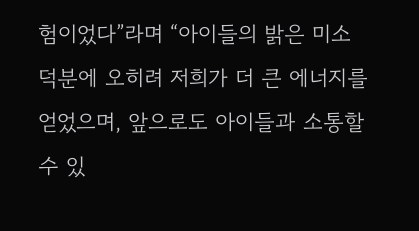험이었다”라며 “아이들의 밝은 미소 덕분에 오히려 저희가 더 큰 에너지를 얻었으며, 앞으로도 아이들과 소통할 수 있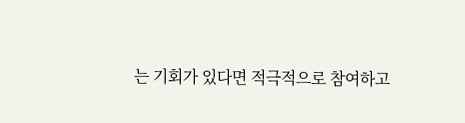는 기회가 있다면 적극적으로 참여하고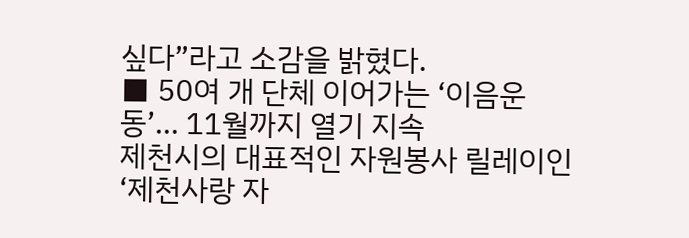싶다”라고 소감을 밝혔다.
■ 50여 개 단체 이어가는 ‘이음운동’… 11월까지 열기 지속
제천시의 대표적인 자원봉사 릴레이인 ‘제천사랑 자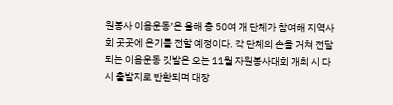원봉사 이음운동’은 올해 총 50여 개 단체가 참여해 지역사회 곳곳에 온기를 전할 예정이다. 각 단체의 손을 거쳐 전달되는 이음운동 깃발은 오는 11월 자원봉사대회 개최 시 다시 출발지로 반환되며 대장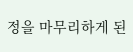정을 마무리하게 된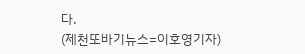다.
(제천또바기뉴스=이호영기자)